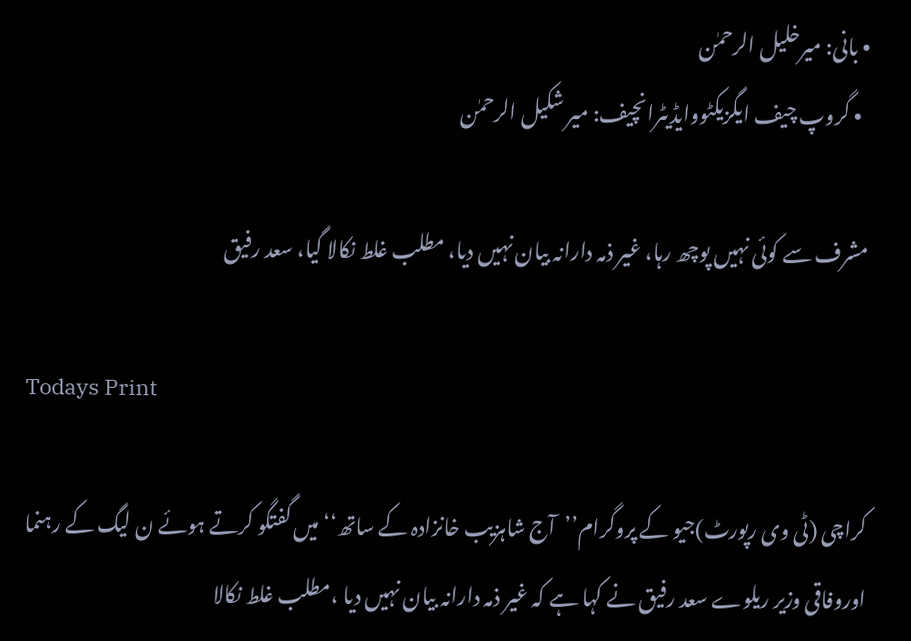• بانی: میرخلیل الرحمٰن
  • گروپ چیف ایگزیکٹووایڈیٹرانچیف: میر شکیل الرحمٰن

مشرف سے کوئی نہیں پوچھ رہا، غیر ذمہ دارانہ بیان نہیں دیا، مطلب غلط نکالا گیا، سعد رفیق

Todays Print

کراچی (ٹی وی رپورٹ)جیو کے پروگرام’’آج شاہزیب خانزادہ کے ساتھ‘‘ میں گفتگو کرتے ہوئے ن لیگ کے رہنما اوروفاقی وزیر ریلوے سعد رفیق نے کہا ہے کہ غیر ذمہ دارانہ بیان نہیں دیا ،مطلب غلط نکالا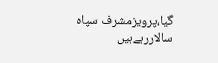گیا،پرویزمشرف سپاہ سالاررہےہیں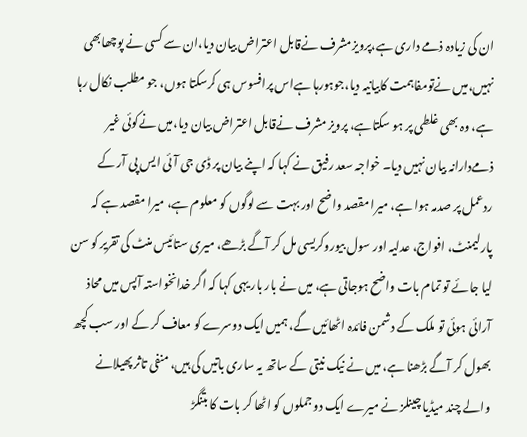ان کی زیادہ ذمے داری ہے،پرویزمشرف نےقابل اعتراض بیان دیا،ان سے کسی نے پوچھابھی نہیں،میں نےتومفاہمت کابیانیہ دیا،جوہورہا ہےاس پرافسوس ہی کرسکتا ہوں، جو مطلب نکال رہا ہے، وہ بھی غلطی پر ہو سکتاہے، پرویز مشرف نےقابل اعتراض بیان دیا،میں نےکوئی غیر ذمےدارانہ بیان نہیں دیا۔ خواجہ سعد رفیق نے کہا کہ اپنے بیان پر ڈی جی آئی ایس پی آر کے ردعمل پر صدمہ ہوا ہے، میرا مقصد واضح اور بہت سے لوگوں کو معلوم ہے، میرا مقصد ہے کہ پارلیمنٹ، افواج، عدلیہ اور سول بیوروکریسی مل کر آگے بڑھے، میری ستائیس منٹ کی تقریر کو سن لیا جائے تو تمام بات واضح ہوجاتی ہے، میں نے بار بار یہی کہا کہ اگر خدانخواستہ آپس میں محاذ آرائی ہوئی تو ملک کے دشمن فائدہ اٹھائیں گے، ہمیں ایک دوسرے کو معاف کر کے اور سب کچھ بھول کر آگے بڑھنا ہے، میں نے نیک نیتی کے ساتھ یہ ساری باتیں کی ہیں، منفی تاثر پھیلانے والے چند میڈیا چینلز نے میرے ایک دو جملوں کو اٹھا کر بات کا بتنگڑ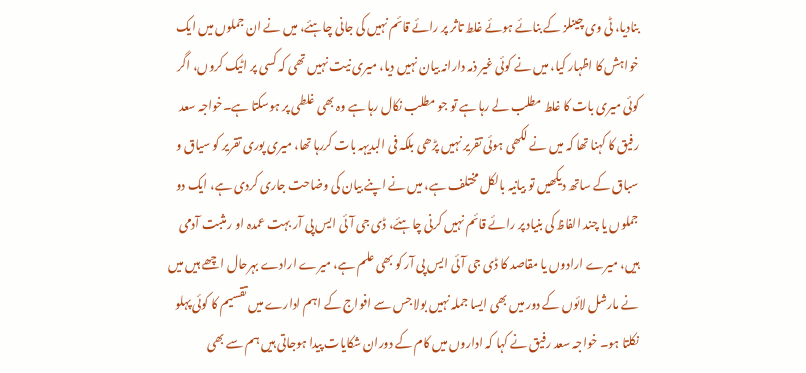بنادیا، ٹی وی چینلز کے بنائے ہوئے غلط تاثر پر رائے قائم نہیں کی جانی چاہئے، میں نے ان جملوں میں ایک خواہش کا اظہار کیا، میں نے کوئی غیر ذمہ دارانہ بیان نہیں دیا، میری نیت نہیں تھی کہ کسی پر اٹیک کروں، اگر کوئی میری بات کا غلط مطلب لے رہا ہے تو جو مطلب نکال رہا ہے وہ بھی غلطی پر ہوسکتا ہے۔خواجہ سعد رفیق کا کہنا تھا کہ میں نے لکھی ہوئی تقریر نہیں پڑھی بلکہ فی البدیہہ بات کررہا تھا، میری پوری تقریر کو سیاق و سباق کے ساتھ دیکھیں تو بیانیہ بالکل مختلف ہے، میں نے اپنے بیان کی وضاحت جاری کردی ہے، ایک دو جملوں یا چند الفاظ کی بنیاد پر رائے قائم نہیں کرنی چاہئے، ڈی جی آئی ایس پی آر بہت عمدہ او ر مثبت آدمی ہیں، میرے ارادوں یا مقاصد کا ڈی جی آئی ایس پی آر کو بھی علم ہے، میرے ارادے بہرحال اچھے ہیں میں نے مارشل لائوں کے دور میں بھی ایسا جملہ نہیں بولا جس سے افواج کے اہم ادارے میں تقسیم کا کوئی پہلو نکلتا ہو۔ خواجہ سعد رفیق نے کہا کہ اداروں میں کام کے دوران شکایات پیدا ہوجاتی ہیں ہم سے بھی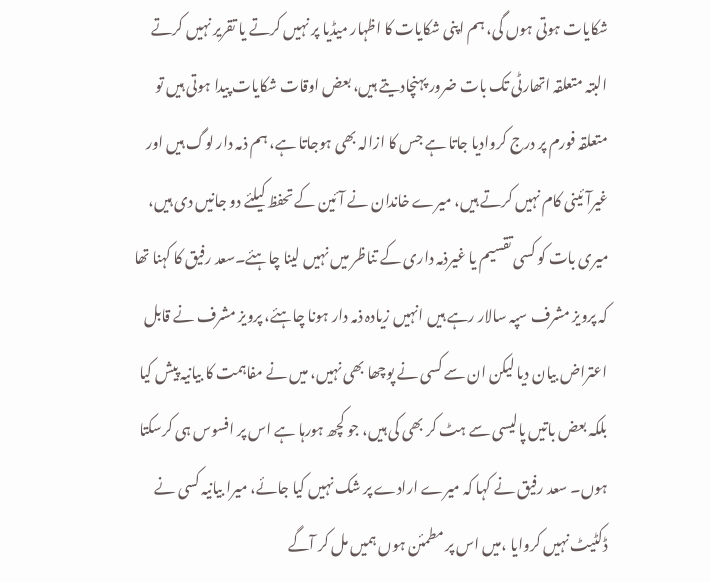شکایات ہوتی ہوں گی، ہم اپنی شکایات کا اظہار میڈیا پر نہیں کرتے یا تقریر نہیں کرتے البتہ متعلقہ اتھارٹی تک بات ضرور پہنچادیتے ہیں، بعض اوقات شکایات پیدا ہوتی ہیں تو متعلقہ فورم پر درج کروادیا جاتا ہے جس کا ازالہ بھی ہوجاتا ہے، ہم ذمہ دار لوگ ہیں اور غیرآئینی کام نہیں کرتے ہیں، میرے خاندان نے آئین کے تحفظ کیلئے دو جانیں دی ہیں، میری بات کو کسی تقسیم یا غیرذمہ داری کے تناظر میں نہیں لینا چاہئے۔سعد رفیق کا کہنا تھا کہ پرویز مشرف سپہ سالار رہے ہیں انہیں زیادہ ذمہ دار ہونا چاہئے، پرویز مشرف نے قابل اعتراض بیان دیا لیکن ان سے کسی نے پوچھا بھی نہیں، میں نے مفاہمت کا بیانیہ پیش کیا بلکہ بعض باتیں پالیسی سے ہٹ کر بھی کی ہیں، جو کچھ ہورہا ہے اس پر افسوس ہی کرسکتا ہوں۔ سعد رفیق نے کہا کہ میرے ارادے پر شک نہیں کیا جائے، میرا بیانیہ کسی نے ڈکٹیٹ نہیں کروایا ،میں اس پر مطمئن ہوں ہمیں مل کر آگے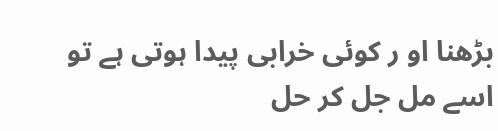بڑھنا او ر کوئی خرابی پیدا ہوتی ہے تو اسے مل جل کر حل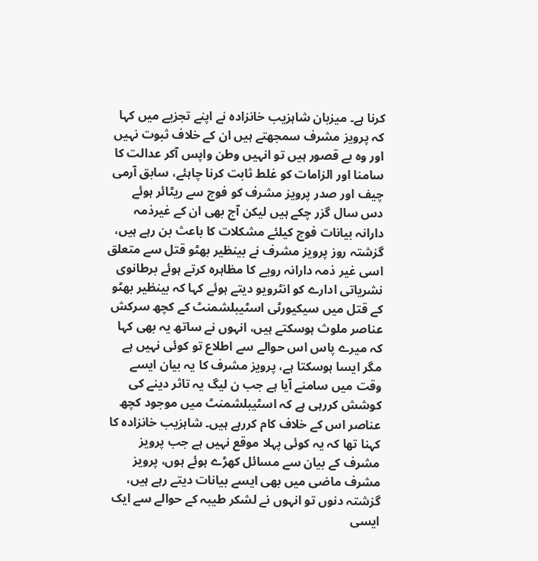کرنا ہے۔ میزبان شاہزیب خانزادہ نے اپنے تجزیے میں کہا کہ پرویز مشرف سمجھتے ہیں ان کے خلاف ثبوت نہیں اور وہ بے قصور ہیں تو انہیں وطن واپس آکر عدالت کا سامنا اور الزامات کو غلط ثابت کرنا چاہئے، سابق آرمی چیف اور صدر پرویز مشرف کو فوج سے ریٹائر ہوئے دس سال گزر چکے ہیں لیکن آج بھی ان کے غیرذمہ دارانہ بیانات فوج کیلئے مشکلات کا باعث بن رہے ہیں، گزشتہ روز پرویز مشرف نے بینظیر بھٹو قتل سے متعلق اسی غیر ذمہ دارانہ رویے کا مظاہرہ کرتے ہوئے برطانوی نشریاتی ادارے کو انٹرویو دیتے ہوئے کہا کہ بینظیر بھٹو کے قتل میں سیکیورٹی اسٹیبلشمنٹ کے کچھ سرکش عناصر ملوث ہوسکتے ہیں، انہوں نے ساتھ یہ بھی کہا کہ میرے پاس اس حوالے سے اطلاع تو کوئی نہیں ہے مگر ایسا ہوسکتا ہے، پرویز مشرف کا یہ بیان ایسے وقت میں سامنے آیا ہے جب ن لیگ یہ تاثر دینے کی کوشش کررہی ہے کہ اسٹیبلشمنٹ میں موجود کچھ عناصر اس کے خلاف کام کررہے ہیں۔ شاہزیب خانزادہ کا کہنا تھا کہ یہ کوئی پہلا موقع نہیں ہے جب پرویز مشرف کے بیان سے مسائل کھڑے ہوئے ہوں، پرویز مشرف ماضی میں بھی ایسے بیانات دیتے رہے ہیں، گزشتہ دنوں تو انہوں نے لشکر طیبہ کے حوالے سے ایک ایسی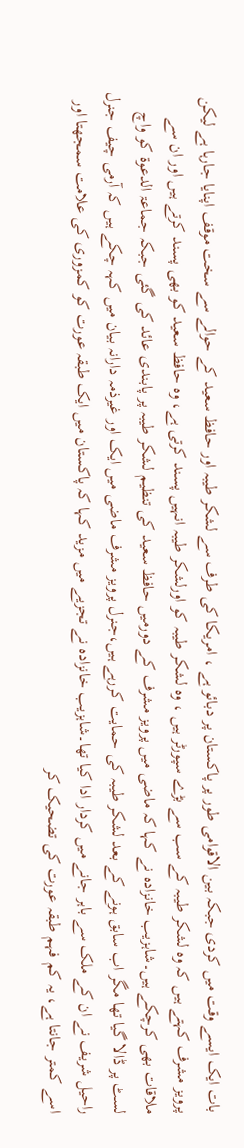بات ایک ایسے وقت میں کردی جبکہ بین الاقوامی طور پر پاکستان پر دبائو ہے ، امریکا کی طرف سے لشکر طیبہ اور حافظ سعید کے حوالے سے سخت موقف اپنایا جارہا ہے لیکن پرویز مشرف کہتے ہیں کہ وہ لشکر طیبہ کے سب سے بڑے سپورٹر ہیں ، وہ لشکر طیبہ کو اورلشکر طیبہ انہیں پسند کرتی ہے، وہ حافظ سعید کو بھی پسند کرتے ہیں اور ان سے ملاقات بھی کرچکے ہیں۔شاہزیب خانزادہ نے کہا کہ ماضی میں پرویز مشرف کے دورمیں حافظ سعید کی تنظیم لشکر طیبہ پر پابندی عائد کی گئی جبکہ جماعۃ الدعوۃ کو واچ لسٹ پر ڈالا گیا تھا مگر اب سابق ہونے کے بعد لشکر طیبہ کی حمایت کررہے ہیں،جنرل پرویز مشرف ماضی میں ایک اور غیرذمہ دارانہ بیان میں کہہ چکے ہیں کہ آرمی چیف جنرل راحیل شریف نے ان کے ملک سے باہر جانے میں کردار ادا کیا تھا۔شاہزیب خانزادہ نے تجزیے میں مزید کہا کہ پاکستان میں ایک طبقہ عورت کو کمزوری کی علامت سمجھتا اور اسے کمتر جانتا ہے، یہ کم فہم طبقہ عورت کی تضحیک کر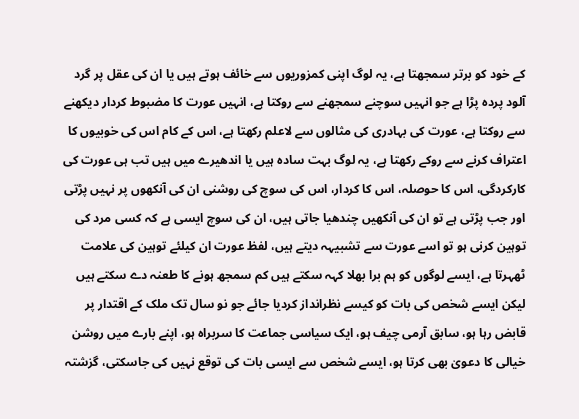کے خود کو برتر سمجھتا ہے، یہ لوگ اپنی کمزوریوں سے خائف ہوتے ہیں یا ان کی عقل پر گرد آلود پردہ پڑا ہے جو انہیں سوچنے سمجھنے سے روکتا ہے، انہیں عورت کا مضبوط کردار دیکھنے سے روکتا ہے، عورت کی بہادری کی مثالوں سے لاعلم رکھتا ہے، اس کے کام اس کی خوبیوں کا اعتراف کرنے سے روکے رکھتا ہے، یہ لوگ بہت سادہ ہیں یا اندھیرے میں ہیں تب ہی عورت کی کارکردگی، اس کا حوصلہ، اس کا کردار، اس کی سوچ کی روشنی ان کی آنکھوں پر نہیں پڑتی اور جب پڑتی ہے تو ان کی آنکھیں چندھیا جاتی ہیں، ان کی سوچ ایسی ہے کہ کسی مرد کی توہین کرنی ہو تو اسے عورت سے تشبیہہ دیتے ہیں، لفظ عورت ان کیلئے توہین کی علامت ٹھہرتا ہے، ایسے لوگوں کو ہم برا بھلا کہہ سکتے ہیں کم سمجھ ہونے کا طعنہ دے سکتے ہیں لیکن ایسے شخص کی بات کو کیسے نظرانداز کردیا جائے جو نو سال تک ملک کے اقتدار پر قابض رہا ہو، سابق آرمی چیف ہو، ایک سیاسی جماعت کا سربراہ ہو، اپنے بارے میں روشن خیالی کا دعویٰ بھی کرتا ہو، ایسے شخص سے ایسی بات کی توقع نہیں کی جاسکتی، گزشتہ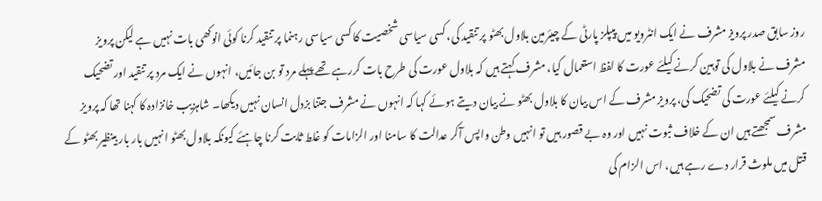روز سابق صدر پرویز مشرف نے ایک انٹرویو میں پیپلز پارٹی کے چیئرمین بلاول بھٹو پر تنقید کی، کسی سیاسی شخصیت کا کسی سیاسی رہنما پر تنقید کرنا کوئی انوکھی بات نہیں ہے لیکن پرویز مشرف نے بلاول کی توہین کرنے کیلئے عورت کا لفظ استعمال کیا، مشرف کہتے ہیں کہ بلاول عورت کی طرح بات کررہے تھے پہلے مرد تو بن جائیں، انہوں نے ایک مرد پر تنقید اور تضحیک کرنے کیلئے عورت کی تضحیک کی، پرویز مشرف کے اس بیان کا بلاول بھٹو نے بیان دیتے ہوئے کہا کہ انہوں نے مشرف جتنا بزدل انسان نہیں دیکھا۔ شاہزیب خانزادہ کا کہنا تھا کہ پرویز مشرف سمجھتے ہیں ان کے خلاف ثبوت نہیں اور وہ بے قصور ہیں تو انہیں وطن واپس آکر عدالت کا سامنا اور الزامات کو غلط ثابت کرنا چاہئے کیونکہ بلاول بھٹو انہیں بار بار بینظیر بھٹو کے قتل میں ملوث قرار دے رہے ہیں، اس الزام کی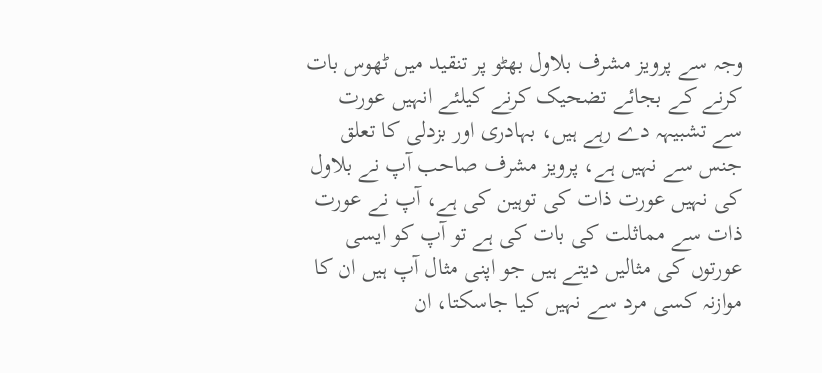وجہ سے پرویز مشرف بلاول بھٹو پر تنقید میں ٹھوس بات کرنے کے بجائے تضحیک کرنے کیلئے انہیں عورت سے تشبیہہ دے رہے ہیں، بہادری اور بزدلی کا تعلق جنس سے نہیں ہے، پرویز مشرف صاحب آپ نے بلاول کی نہیں عورت ذات کی توہین کی ہے، آپ نے عورت ذات سے مماثلت کی بات کی ہے تو آپ کو ایسی عورتوں کی مثالیں دیتے ہیں جو اپنی مثال آپ ہیں ان کا موازنہ کسی مرد سے نہیں کیا جاسکتا، ان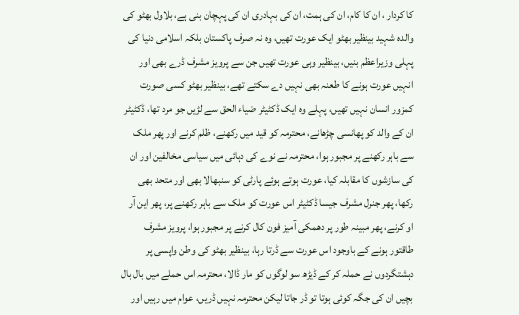کا کردار ، ان کا کام، ان کی ہمت، ان کی بہادری ان کی پہچان بنی ہے، بلاول بھٹو کی والدہ شہید بینظیر بھٹو ایک عورت تھیں، وہ نہ صرف پاکستان بلکہ اسلامی دنیا کی پہلی وزیراعظم بنیں، بینظیر وہی عورت تھیں جن سے پرویز مشرف ڈرے بھی اور انہیں عورت ہونے کا طعنہ بھی نہیں دے سکتے تھے، بینظیر بھٹو کسی صورت کمزور انسان نہیں تھیں، پہلے وہ ایک ڈکٹیٹر ضیاء الحق سے لڑیں جو مرد تھا، ڈکٹیٹر ان کے والد کو پھانسی چڑھانے، محترمہ کو قید میں رکھنے، ظلم کرنے اور پھر ملک سے باہر رکھنے پر مجبور ہوا، محترمہ نے نوے کی دہائی میں سیاسی مخالفین اور ان کی سازشوں کا مقابلہ کیا، عورت ہوتے ہوئے پارٹی کو سنبھالا بھی اور متحد بھی رکھا، پھر جنرل مشرف جیسا ڈکٹیٹر اس عورت کو ملک سے باہر رکھنے پر، پھر این آر او کرنے، پھر مبینہ طور پر دھمکی آمیز فون کال کرنے پر مجبور ہوا، پرویز مشرف طاقتور ہونے کے باوجود اس عورت سے ڈرتا رہا، بینظیر بھٹو کی وطن واپسی پر دہشتگردوں نے حملہ کر کے ڈیڑھ سو لوگوں کو مار ڈالا، محترمہ اس حملے میں بال بال بچیں ان کی جگہ کوئی ہوتا تو ڈر جاتا لیکن محترمہ نہیں ڈریں، عوام میں رہیں اور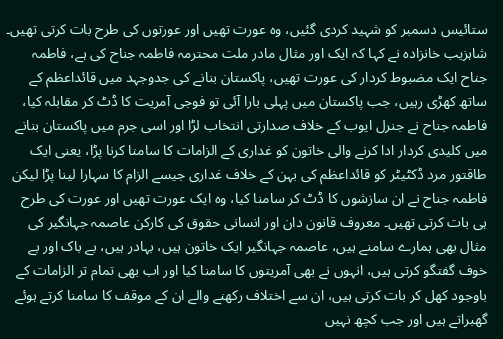ستائیس دسمبر کو شہید کردی گئیں، وہ عورت تھیں اور عورتوں کی طرح بات کرتی تھیں۔ شاہزیب خانزادہ نے کہا کہ ایک اور مثال مادر ملت محترمہ فاطمہ جناح کی ہے، فاطمہ جناح ایک مضبوط کردار کی عورت تھیں، پاکستان بنانے کی جدوجہد میں قائداعظم کے ساتھ کھڑی رہیں، جب پاکستان میں پہلی بارا آئی تو فوجی آمریت کا ڈٹ کر مقابلہ کیا، فاطمہ جناح نے جنرل ایوب کے خلاف صدارتی انتخاب لڑا اور اسی جرم میں پاکستان بنانے میں کلیدی کردار ادا کرنے والی خاتون کو غداری کے الزامات کا سامنا کرنا پڑا، یعنی ایک طاقتور مرد ڈکٹیٹر کو قائداعظم کی بہن کے خلاف غداری جیسے الزام کا سہارا لینا پڑا لیکن فاطمہ جناح نے ان سازشوں کا ڈٹ کر سامنا کیا، وہ ایک عورت تھیں اور عورت کی طرح ہی بات کرتی تھیں۔ معروف قانون دان اور انسانی حقوق کی کارکن عاصمہ جہانگیر کی مثال بھی ہمارے سامنے ہیں، عاصمہ جہانگیر ایک خاتون ہیں، بہادر ہیں، بے باک اور بے خوف گفتگو کرتی ہیں، انہوں نے بھی آمریتوں کا سامنا کیا اور اب بھی تمام تر الزامات کے باوجود کھل کر بات کرتی ہیں، ان سے اختلاف رکھنے والے ان کے موقف کا سامنا کرتے ہوئے گھبراتے ہیں اور جب کچھ نہیں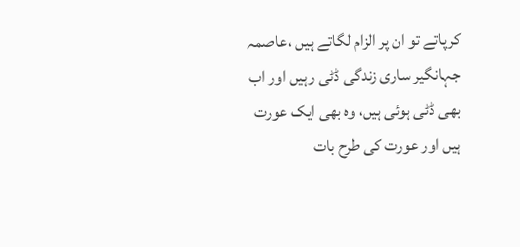کرپاتے تو ان پر الزام لگاتے ہیں ،عاصمہ جہانگیر ساری زندگی ڈٹی رہیں اور اب بھی ڈٹی ہوئی ہیں، وہ بھی ایک عورت ہیں اور عورت کی طرح بات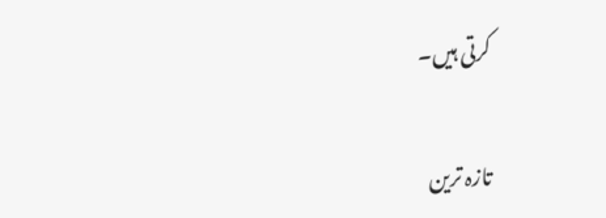کرتی ہیں۔

تازہ ترین